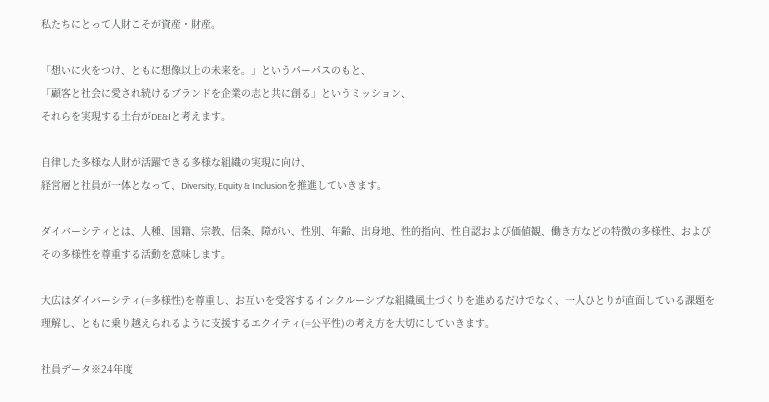私たちにとって人財こそが資産・財産。

「想いに火をつけ、ともに想像以上の未来を。」というパーパスのもと、
「顧客と社会に愛され続けるブランドを企業の志と共に創る」というミッション、
それらを実現する土台がDE&Iと考えます。

自律した多様な人財が活躍できる多様な組織の実現に向け、
経営層と社員が一体となって、Diversity, Equity & Inclusionを推進していきます。

ダイバーシティとは、人種、国籍、宗教、信条、障がい、性別、年齢、出身地、性的指向、性自認および価値観、働き方などの特徴の多様性、およびその多様性を尊重する活動を意味します。

大広はダイバーシティ(=多様性)を尊重し、お互いを受容するインクルーシブな組織風土づくりを進めるだけでなく、一人ひとりが直面している課題を理解し、ともに乗り越えられるように支援するエクイティ(=公平性)の考え方を大切にしていきます。

社員データ※24年度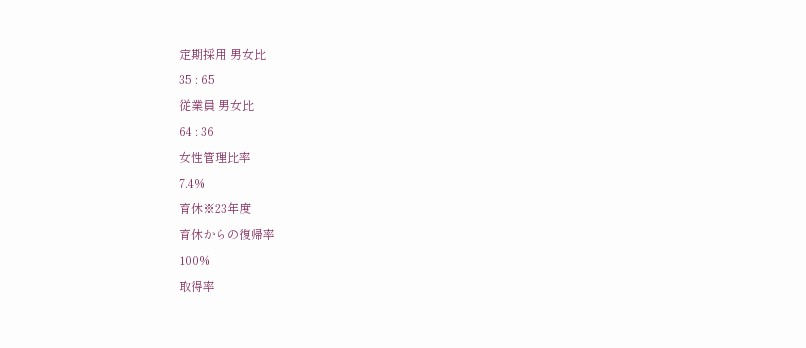定期採用 男女比
35 : 65
従業員 男女比
64 : 36
女性管理比率
7.4%
育休※23年度
育休からの復帰率
100%
取得率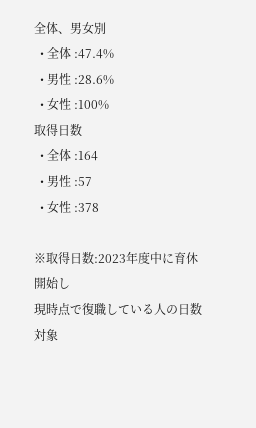全体、男女別
  • 全体 :47.4%
  • 男性 :28.6%
  • 女性 :100%
取得日数
  • 全体 :164
  • 男性 :57
  • 女性 :378

※取得日数:2023年度中に育休開始し
現時点で復職している人の日数対象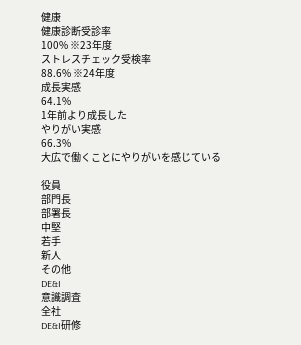健康
健康診断受診率
100% ※23年度
ストレスチェック受検率
88.6% ※24年度
成長実感
64.1%
1年前より成長した
やりがい実感
66.3%
大広で働くことにやりがいを感じている

役員
部門長
部署長
中堅
若手
新人
その他
DE&I
意識調査
全社
DE&I研修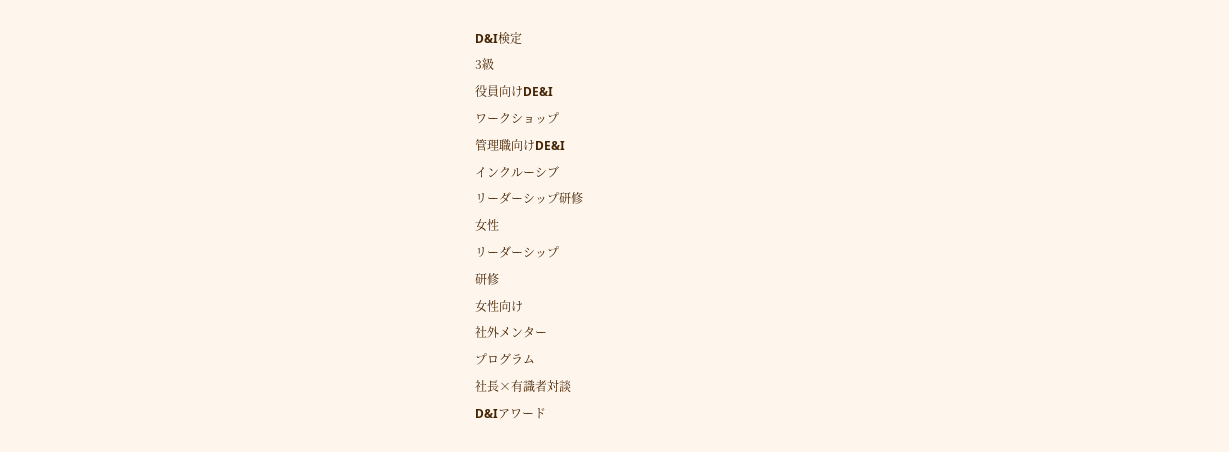D&I検定
3級
役員向けDE&I
ワークショップ
管理職向けDE&I
インクルーシブ
リーダーシップ研修
女性
リーダーシップ
研修
女性向け
社外メンター
プログラム
社長×有識者対談
D&Iアワード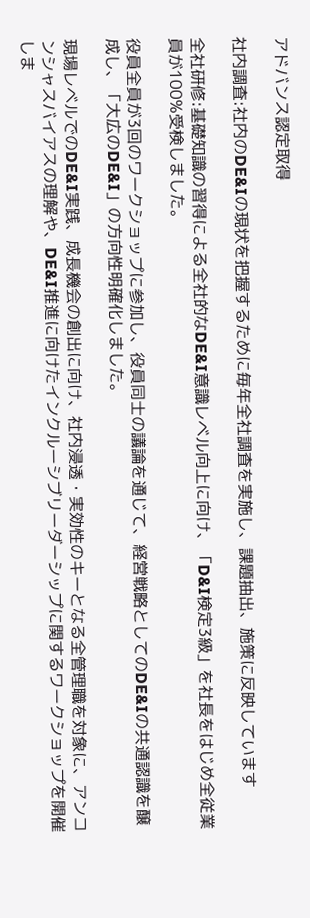アドバンス認定取得

社内調査:社内のDE&Iの現状を把握するために毎年全社調査を実施し、課題抽出、施策に反映しています

全社研修:基礎知識の習得による全社的なDE&I意識レベル向上に向け、「D&I検定3級」を社長をはじめ全従業員が100%受検しました。

役員全員が3回のワークショップに参加し、役員同士の議論を通じて、経営戦略としてのDE&Iの共通認識を醸成し、「大広のDE&I」の方向性明確化しました。

現場レベルでのDE&I実践、成長機会の創出に向け、社内浸透・実効性のキーとなる全管理職を対象に、アンコンシャスバイアスの理解や、DE&I推進に向けたインクルーシブリーダーシップに関するワークショップを開催しま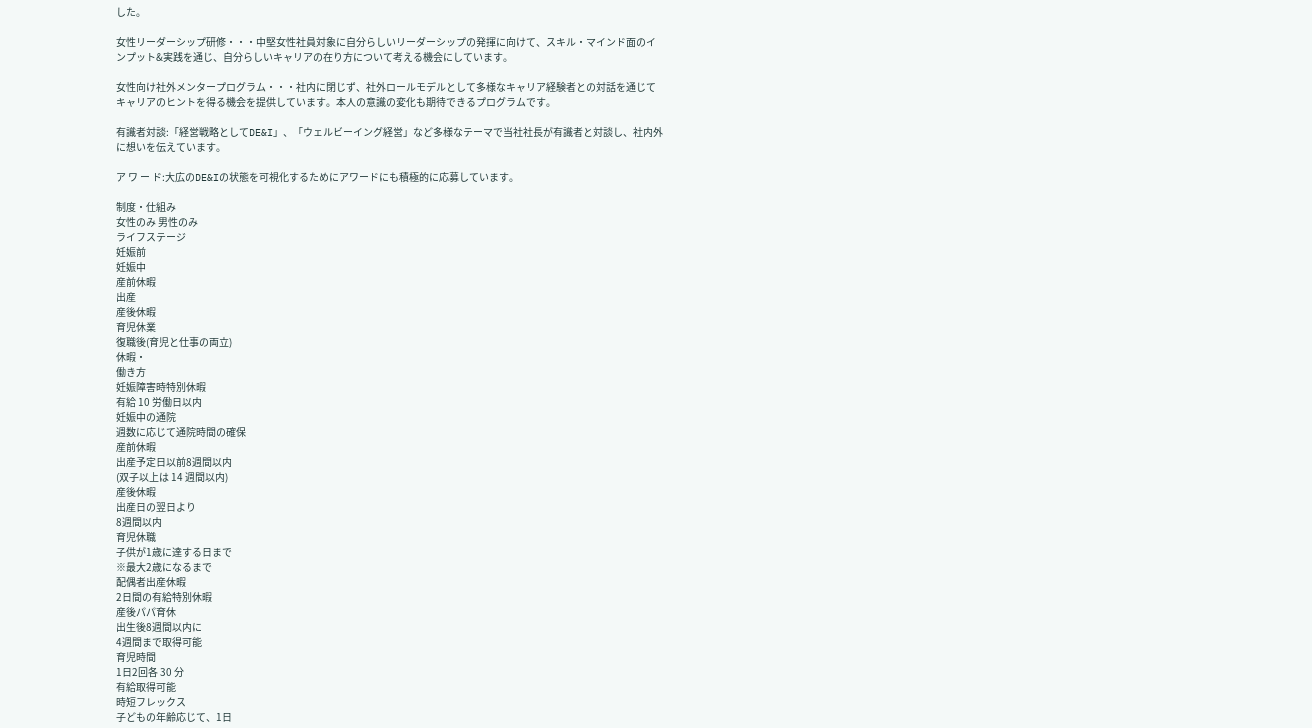した。

女性リーダーシップ研修・・・中堅女性社員対象に自分らしいリーダーシップの発揮に向けて、スキル・マインド面のインプット&実践を通じ、自分らしいキャリアの在り方について考える機会にしています。

女性向け社外メンタープログラム・・・社内に閉じず、社外ロールモデルとして多様なキャリア経験者との対話を通じてキャリアのヒントを得る機会を提供しています。本人の意識の変化も期待できるプログラムです。

有識者対談:「経営戦略としてDE&I」、「ウェルビーイング経営」など多様なテーマで当社社長が有識者と対談し、社内外に想いを伝えています。

ア ワ ー ド:大広のDE&Iの状態を可視化するためにアワードにも積極的に応募しています。

制度・仕組み
女性のみ 男性のみ
ライフステージ
妊娠前
妊娠中
産前休暇
出産
産後休暇
育児休業
復職後(育児と仕事の両立)
休暇・
働き方
妊娠障害時特別休暇
有給 10 労働日以内
妊娠中の通院
週数に応じて通院時間の確保
産前休暇
出産予定日以前8週間以内
(双子以上は 14 週間以内)
産後休暇
出産日の翌日より
8週間以内
育児休職
子供が1歳に達する日まで
※最大2歳になるまで
配偶者出産休暇
2日間の有給特別休暇
産後パパ育休
出生後8週間以内に
4週間まで取得可能
育児時間
1日2回各 30 分
有給取得可能
時短フレックス
子どもの年齢応じて、1日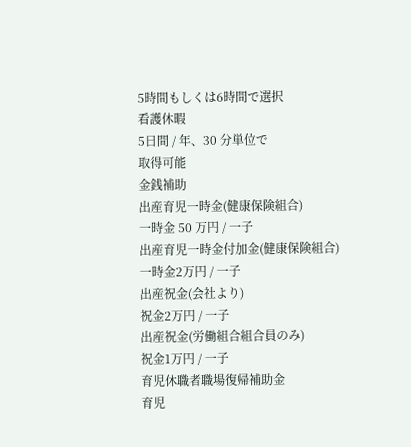5時間もしくは6時間で選択
看護休暇
5日間 / 年、30 分単位で
取得可能
金銭補助
出産育児一時金(健康保険組合)
一時金 50 万円 / 一子
出産育児一時金付加金(健康保険組合)
一時金2万円 / 一子
出産祝金(会社より)
祝金2万円 / 一子
出産祝金(労働組合組合員のみ)
祝金1万円 / 一子
育児休職者職場復帰補助金
育児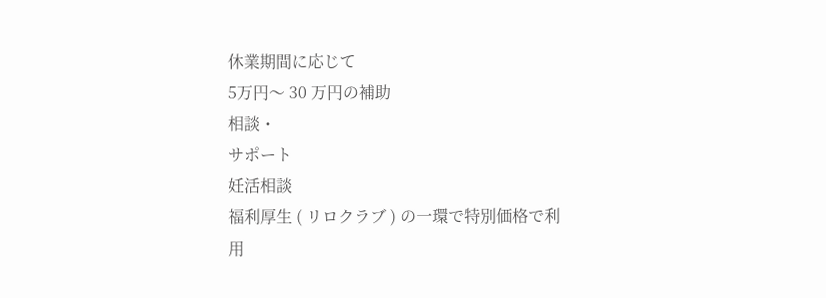休業期間に応じて
5万円〜 30 万円の補助
相談・
サポート
妊活相談
福利厚生 ( リロクラブ ) の一環で特別価格で利用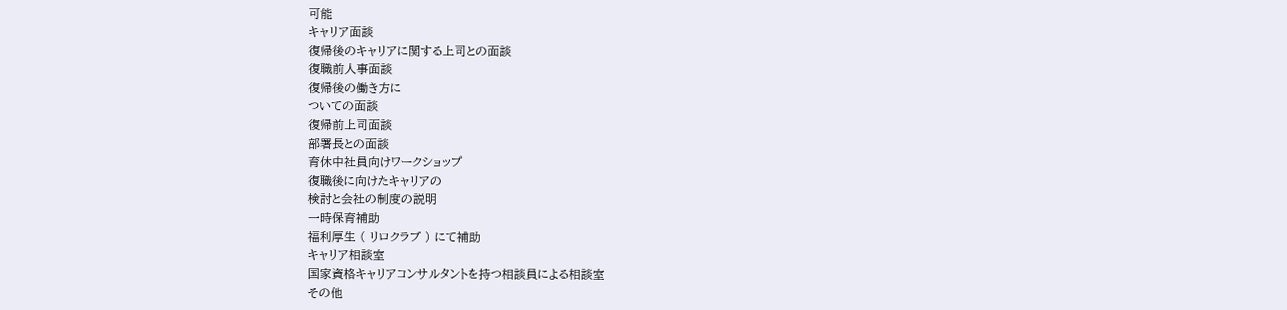可能
キャリア面談
復帰後のキャリアに関する上司との面談
復職前人事面談
復帰後の働き方に
ついての面談
復帰前上司面談
部署長との面談
育休中社員向けワークショップ
復職後に向けたキャリアの
検討と会社の制度の説明
一時保育補助
福利厚生 ( リロクラブ ) にて補助
キャリア相談室
国家資格キャリアコンサルタントを持つ相談員による相談室
その他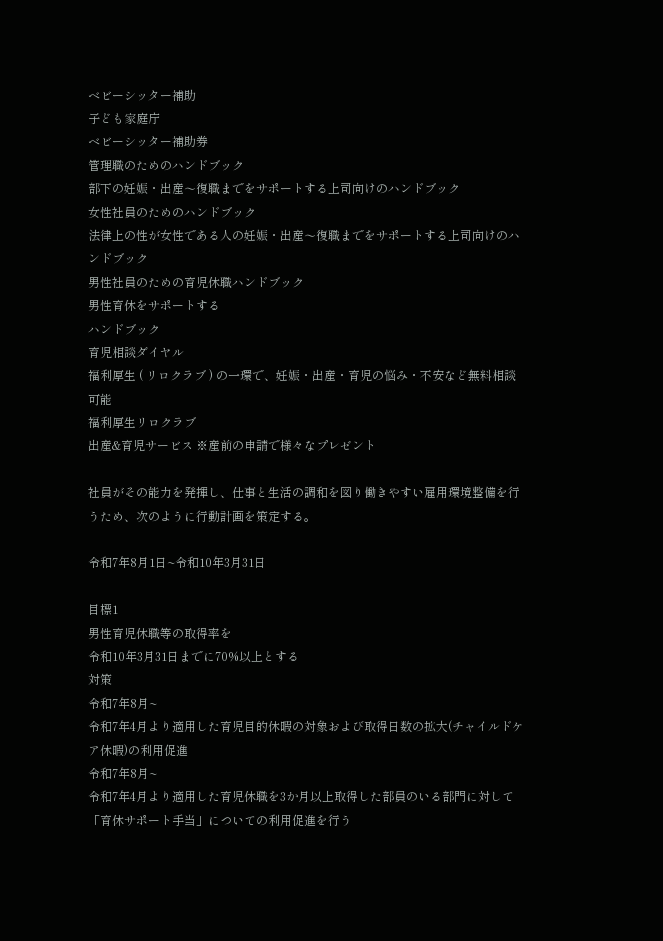ベビーシッター補助
子ども家庭庁
ベビーシッター補助券
管理職のためのハンドブック
部下の妊娠・出産〜復職までをサポートする上司向けのハンドブック
女性社員のためのハンドブック
法律上の性が女性である人の妊娠・出産〜復職までをサポートする上司向けのハンドブック
男性社員のための育児休職ハンドブック
男性育休をサポートする
ハンドブック
育児相談ダイヤル
福利厚生 ( リロクラブ ) の一環で、妊娠・出産・育児の悩み・不安など無料相談可能
福利厚生リロクラブ
出産&育児サービス ※産前の申請で様々なプレゼント

社員がその能力を発揮し、仕事と生活の調和を図り働きやすい雇用環境整備を行うため、次のように行動計画を策定する。

令和7年8月1日~令和10年3月31日

目標1
男性育児休職等の取得率を
令和10年3月31日までに70%以上とする
対策
令和7年8月~
令和7年4月より適用した育児目的休暇の対象および取得日数の拡大(チャイルドケア休暇)の利用促進
令和7年8月~
令和7年4月より適用した育児休職を3か月以上取得した部員のいる部門に対して「育休サポート手当」についての利用促進を行う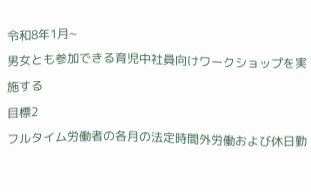令和8年1月~
男女とも参加できる育児中社員向けワークショップを実施する
目標2
フルタイム労働者の各月の法定時間外労働および休日勤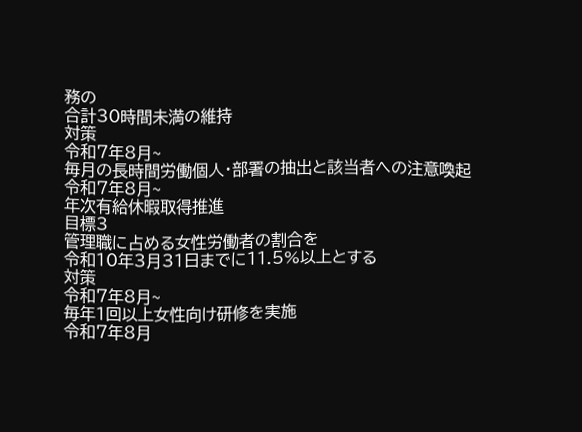務の
合計30時間未満の維持
対策
令和7年8月~
毎月の長時間労働個人・部署の抽出と該当者への注意喚起
令和7年8月~
年次有給休暇取得推進
目標3
管理職に占める女性労働者の割合を
令和10年3月31日までに11.5%以上とする
対策
令和7年8月~
毎年1回以上女性向け研修を実施
令和7年8月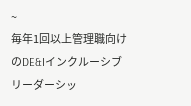~
毎年1回以上管理職向けのDE&Iインクルーシブリーダーシッ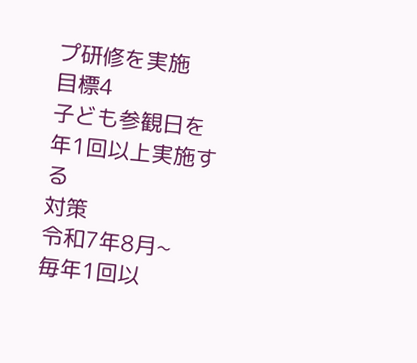プ研修を実施
目標4
子ども参観日を
年1回以上実施する
対策
令和7年8月~
毎年1回以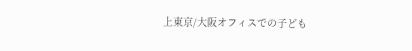上東京/大阪オフィスでの子ども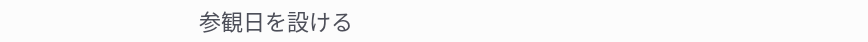参観日を設ける